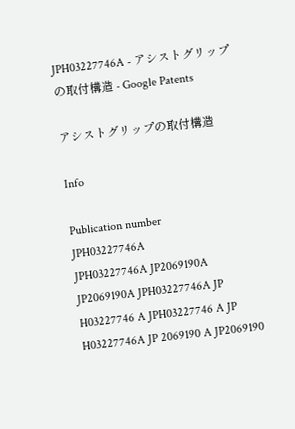JPH03227746A - アシストグリップの取付構造 - Google Patents

アシストグリップの取付構造

Info

Publication number
JPH03227746A
JPH03227746A JP2069190A JP2069190A JPH03227746A JP H03227746 A JPH03227746 A JP H03227746A JP 2069190 A JP2069190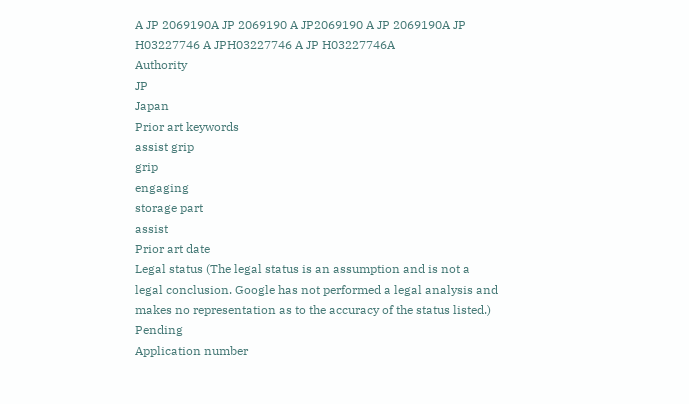A JP 2069190A JP 2069190 A JP2069190 A JP 2069190A JP H03227746 A JPH03227746 A JP H03227746A
Authority
JP
Japan
Prior art keywords
assist grip
grip
engaging
storage part
assist
Prior art date
Legal status (The legal status is an assumption and is not a legal conclusion. Google has not performed a legal analysis and makes no representation as to the accuracy of the status listed.)
Pending
Application number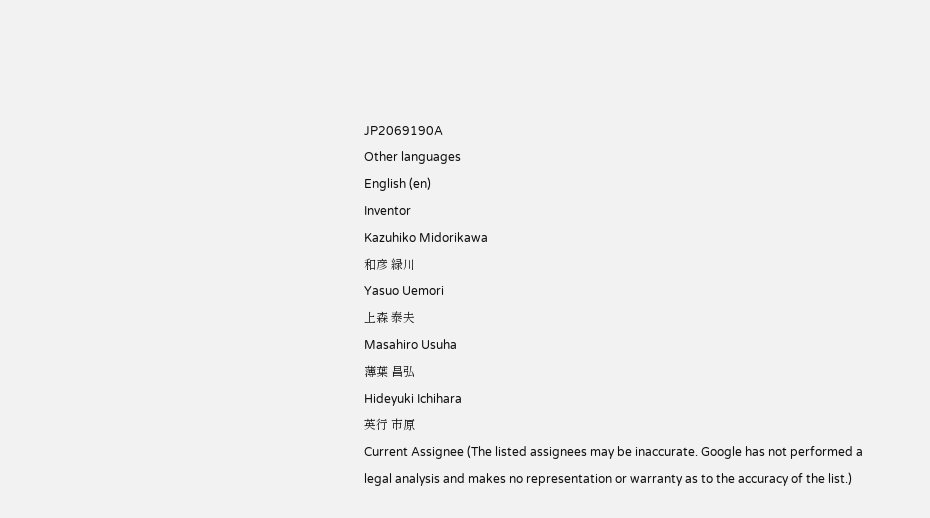JP2069190A
Other languages
English (en)
Inventor
Kazuhiko Midorikawa
和彦 緑川
Yasuo Uemori
上森 泰夫
Masahiro Usuha
薄葉 昌弘
Hideyuki Ichihara
英行 市原
Current Assignee (The listed assignees may be inaccurate. Google has not performed a legal analysis and makes no representation or warranty as to the accuracy of the list.)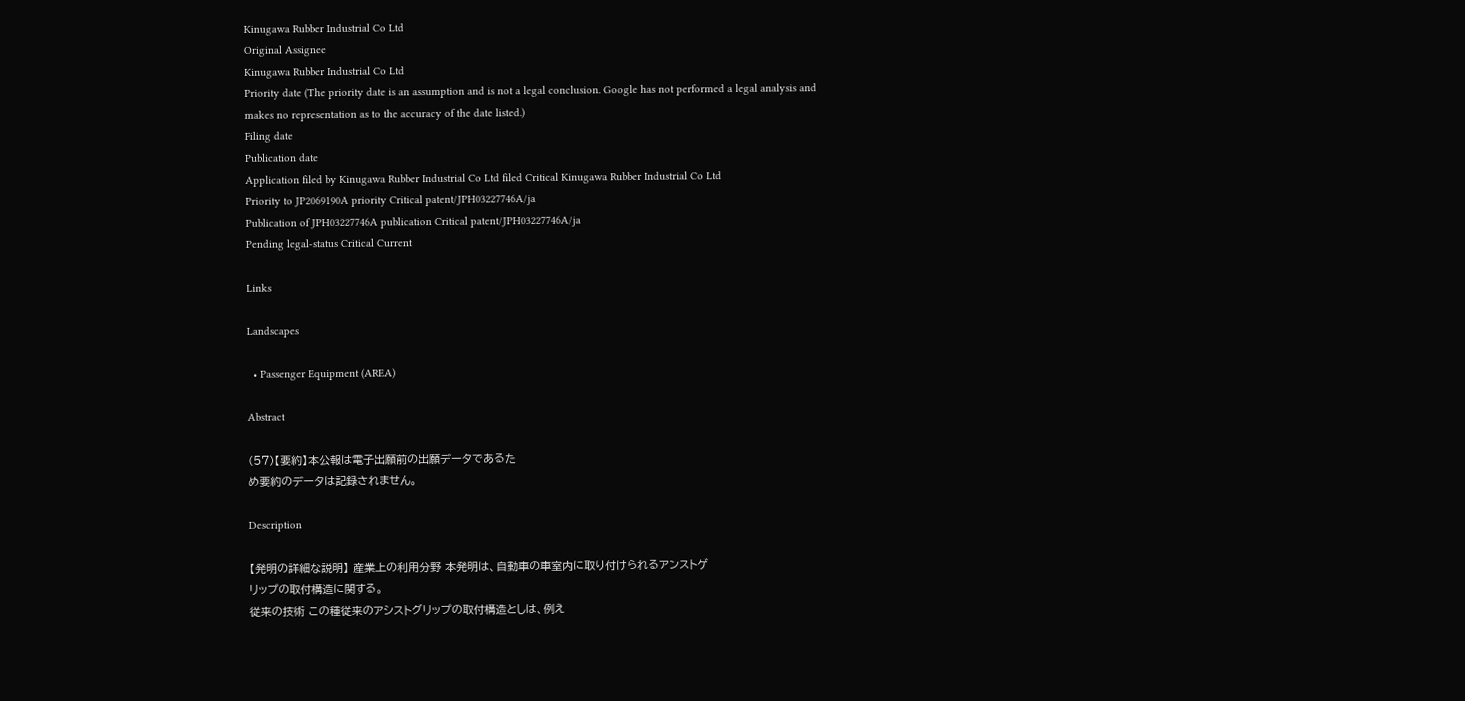Kinugawa Rubber Industrial Co Ltd
Original Assignee
Kinugawa Rubber Industrial Co Ltd
Priority date (The priority date is an assumption and is not a legal conclusion. Google has not performed a legal analysis and makes no representation as to the accuracy of the date listed.)
Filing date
Publication date
Application filed by Kinugawa Rubber Industrial Co Ltd filed Critical Kinugawa Rubber Industrial Co Ltd
Priority to JP2069190A priority Critical patent/JPH03227746A/ja
Publication of JPH03227746A publication Critical patent/JPH03227746A/ja
Pending legal-status Critical Current

Links

Landscapes

  • Passenger Equipment (AREA)

Abstract

(57)【要約】本公報は電子出願前の出願データであるた
め要約のデータは記録されません。

Description

【発明の詳細な説明】 産業上の利用分野 本発明は、自動車の車室内に取り付けられるアンストゲ
リップの取付構造に関する。
従来の技術 この種従来のアシストグリップの取付構造としは、例え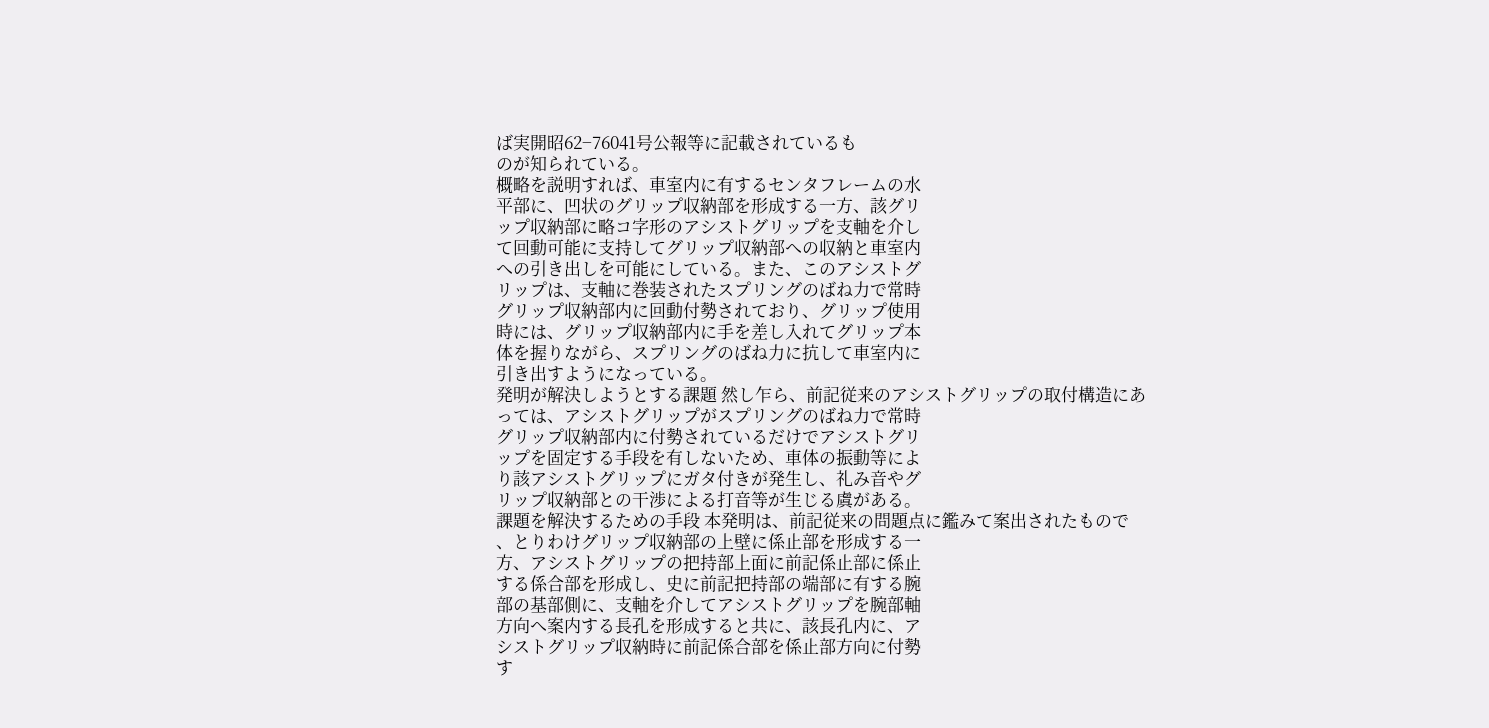ば実開昭62−76041号公報等に記載されているも
のが知られている。
概略を説明すれば、車室内に有するセンタフレームの水
平部に、凹状のグリップ収納部を形成する一方、該グリ
ップ収納部に略コ字形のアシストグリップを支軸を介し
て回動可能に支持してグリップ収納部への収納と車室内
への引き出しを可能にしている。また、このアシストグ
リップは、支軸に巻装されたスプリングのばね力で常時
グリップ収納部内に回動付勢されており、グリップ使用
時には、グリップ収納部内に手を差し入れてグリップ本
体を握りながら、スプリングのばね力に抗して車室内に
引き出すようになっている。
発明が解決しようとする課題 然し乍ら、前記従来のアシストグリップの取付構造にあ
っては、アシストグリップがスプリングのばね力で常時
グリップ収納部内に付勢されているだけでアシストグリ
ップを固定する手段を有しないため、車体の振動等によ
り該アシストグリップにガタ付きが発生し、礼み音やグ
リップ収納部との干渉による打音等が生じる虞がある。
課題を解決するための手段 本発明は、前記従来の問題点に鑑みて案出されたもので
、とりわけグリップ収納部の上壁に係止部を形成する一
方、アシストグリップの把持部上面に前記係止部に係止
する係合部を形成し、史に前記把持部の端部に有する腕
部の基部側に、支軸を介してアシストグリップを腕部軸
方向へ案内する長孔を形成すると共に、該長孔内に、ア
シストグリップ収納時に前記係合部を係止部方向に付勢
す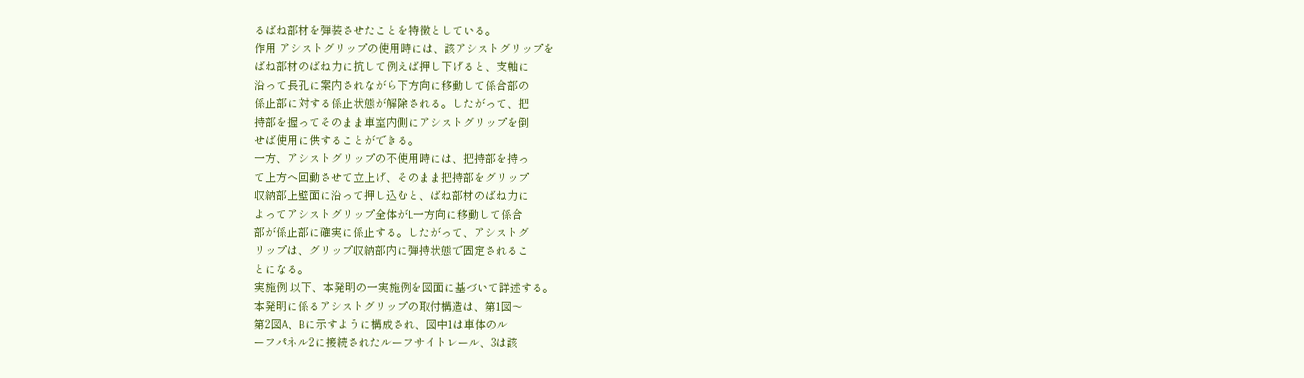るばね部材を弾装させたことを特徴としている。
作用 アシストグリップの使用時には、該アシストグリップを
ばね部材のばね力に抗して例えば押し下げると、支軸に
沿って長孔に案内されながら下方向に移動して係合部の
係止部に対する係止状態が解除される。したがって、把
持部を握ってそのまま車室内側にアシストグリップを倒
せば使用に供することができる。
一方、アシストグリップの不使用時には、把持部を持っ
て上方へ回動させて立上げ、そのまま把持部をグリップ
収納部上壁面に沿って押し込むと、ばね部材のばね力に
よってアシストグリップ全体がL一方向に移動して係合
部が係止部に確実に係止する。したがって、アシストグ
リップは、グリップ収納部内に弾持状態で固定されるこ
とになる。
実施例 以下、本発明の一実施例を図面に基づいて詳述する。
本発明に係るアシストグリップの取付構造は、第1図〜
第2図A、Bに示すように構成され、図中1は車体のル
ーフパネル2に接続されたルーフサイトレール、3は該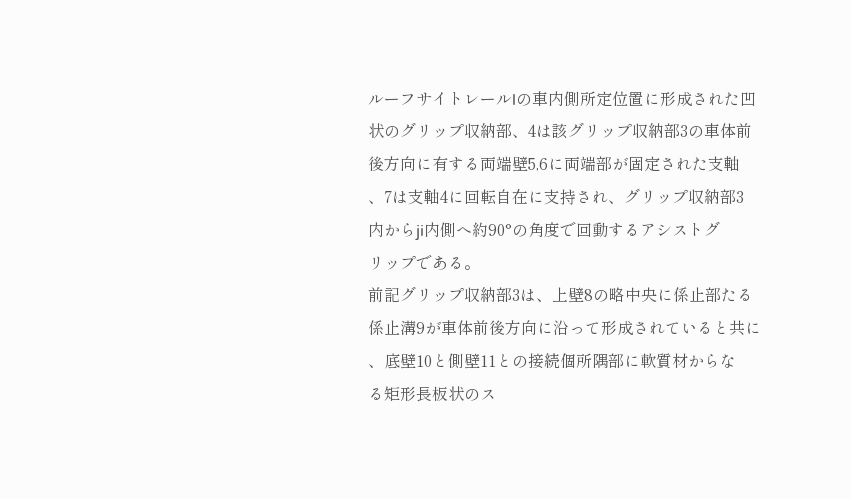ルーフサイトレールlの車内側所定位置に形成された凹
状のグリップ収納部、4は該グリップ収納部3の車体前
後方向に有する両端壁5,6に両端部が固定された支軸
、7は支軸4に回転自在に支持され、グリップ収納部3
内からji内側へ約90°の角度で回動するアシストグ
リップである。
前記グリップ収納部3は、上壁8の略中央に係止部たる
係止溝9が車体前後方向に沿って形成されていると共に
、底壁10と側壁11との接続個所隅部に軟質材からな
る矩形長板状のス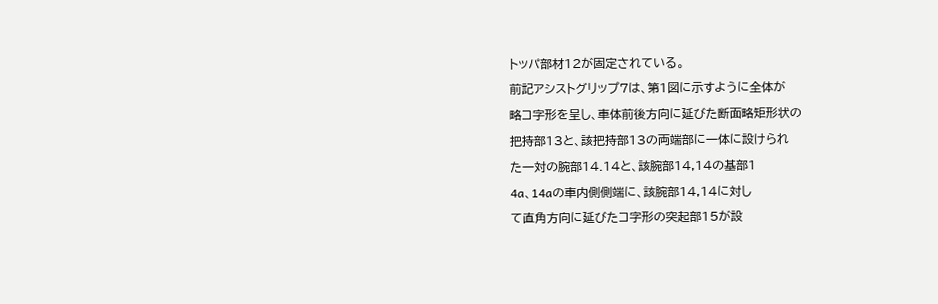トッパ部材12が固定されている。
前記アシストグリップ7は、第1図に示すように全体が
略コ字形を呈し、車体前後方向に延びた断面略矩形状の
把持部13と、該把持部13の両端部に一体に設けられ
た一対の腕部14.14と、該腕部14,14の基部1
4a、14aの車内側側端に、該腕部14,14に対し
て直角方向に延びたコ字形の突起部15が設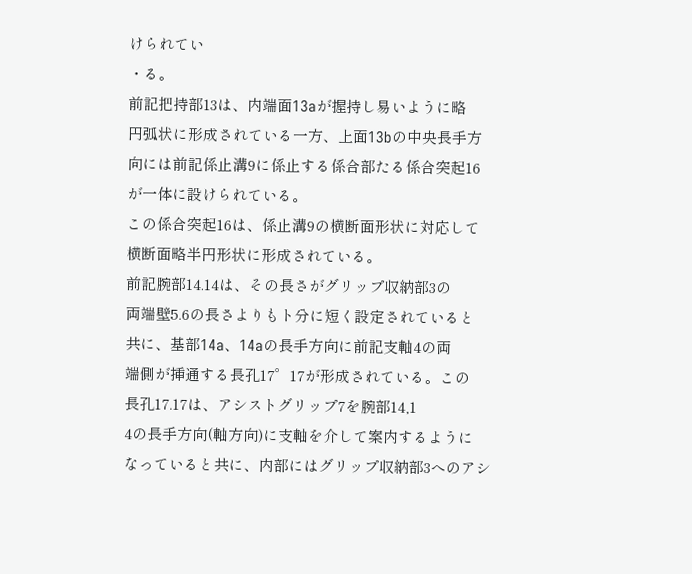けられてい
・る。
前記把持部13は、内端面13aが握持し易いように略
円弧状に形成されている一方、上面13bの中央長手方
向には前記係止溝9に係止する係合部たる係合突起16
が一体に設けられている。
この係合突起16は、係止溝9の横断面形状に対応して
横断面略半円形状に形成されている。
前記腕部14.14は、その長さがグリップ収納部3の
両端壁5.6の長さよりもト分に短く設定されていると
共に、基部14a、14aの長手方向に前記支軸4の両
端側が挿通する長孔17゜17が形成されている。この
長孔17.17は、アシストグリップ7を腕部14,1
4の長手方向(軸方向)に支軸を介して案内するように
なっていると共に、内部にはグリップ収納部3へのアシ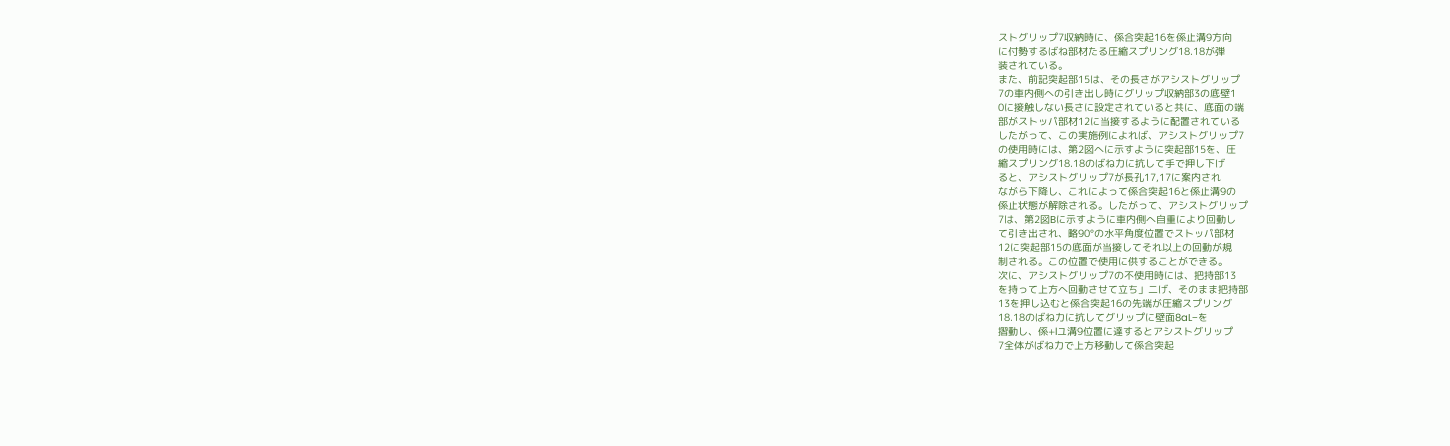ストグリップ7収納時に、係合突起16を係止溝9方向
に付勢するばね部材たる圧縮スプリング18.18が弾
装されている。
また、前記突起部15は、その長さがアシストグリップ
7の車内側への引き出し時にグリップ収納部3の底壁1
0に接触しない長さに設定されていると共に、底面の端
部がストッパ部材12に当接するように配置されている
したがって、この実施例によれば、アシストグリップ7
の使用時には、第2図へに示すように突起部15を、圧
縮スプリング18.18のばね力に抗して手で押し下げ
ると、アシストグリップ7が長孔17,17に案内され
ながら下降し、これによって係合突起16と係止溝9の
係止状態が解除される。したがって、アシストグリップ
7は、第2図Bに示すように車内側へ自重により回動し
て引き出され、略90°の水平角度位置でストッパ部材
12に突起部15の底面が当接してそれ以上の回動が規
制される。この位置で使用に供することができる。
次に、アシストグリップ7の不使用時には、把持部13
を持って上方へ回動させて立ち」二げ、そのまま把持部
13を押し込むと係合突起16の先端が圧縮スプリング
18.18のばね力に抗してグリップに壁面8aL−を
摺動し、係+lユ溝9位置に達するとアシストグリップ
7全体がばね力で上方移動して係合突起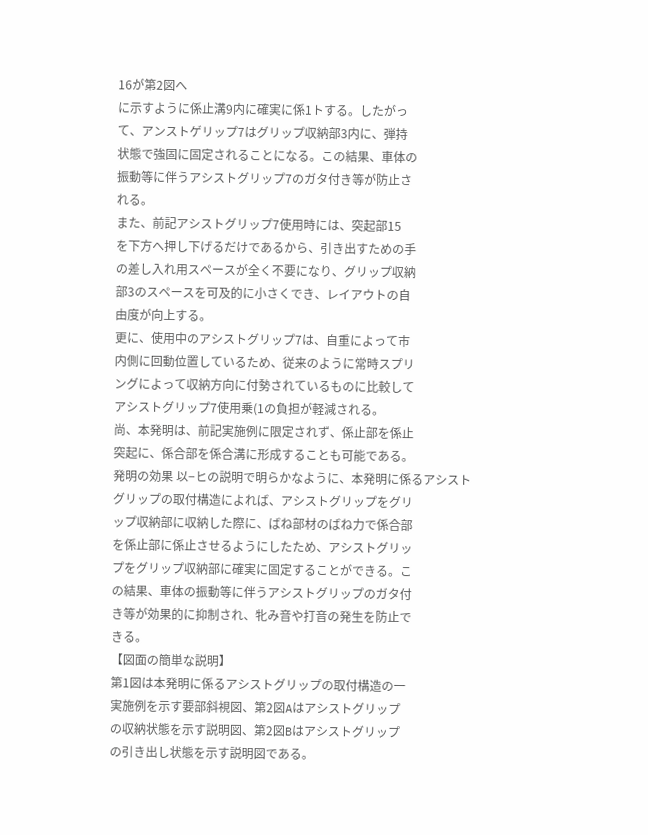16が第2図へ
に示すように係止溝9内に確実に係1トする。したがっ
て、アンストゲリップ7はグリップ収納部3内に、弾持
状態で強固に固定されることになる。この結果、車体の
振動等に伴うアシストグリップ7のガタ付き等が防止さ
れる。
また、前記アシストグリップ7使用時には、突起部15
を下方へ押し下げるだけであるから、引き出すための手
の差し入れ用スペースが全く不要になり、グリップ収納
部3のスペースを可及的に小さくでき、レイアウトの自
由度が向上する。
更に、使用中のアシストグリップ7は、自重によって市
内側に回動位置しているため、従来のように常時スプリ
ングによって収納方向に付勢されているものに比較して
アシストグリップ7使用乗(1の負担が軽減される。
尚、本発明は、前記実施例に限定されず、係止部を係止
突起に、係合部を係合溝に形成することも可能である。
発明の効果 以−ヒの説明で明らかなように、本発明に係るアシスト
グリップの取付構造によれば、アシストグリップをグリ
ップ収納部に収納した際に、ばね部材のばね力で係合部
を係止部に係止させるようにしたため、アシストグリッ
プをグリップ収納部に確実に固定することができる。こ
の結果、車体の振動等に伴うアシストグリップのガタ付
き等が効果的に抑制され、牝み音や打音の発生を防止で
きる。
【図面の簡単な説明】
第1図は本発明に係るアシストグリップの取付構造の一
実施例を示す要部斜視図、第2図Aはアシストグリップ
の収納状態を示す説明図、第2図Bはアシストグリップ
の引き出し状態を示す説明図である。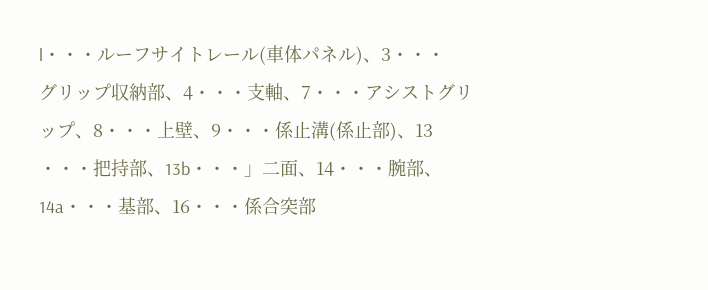l・・・ルーフサイトレール(車体パネル)、3・・・
グリップ収納部、4・・・支軸、7・・・アシストグリ
ップ、8・・・上壁、9・・・係止溝(係止部)、13
・・・把持部、13b・・・」二面、14・・・腕部、
14a・・・基部、16・・・係合突部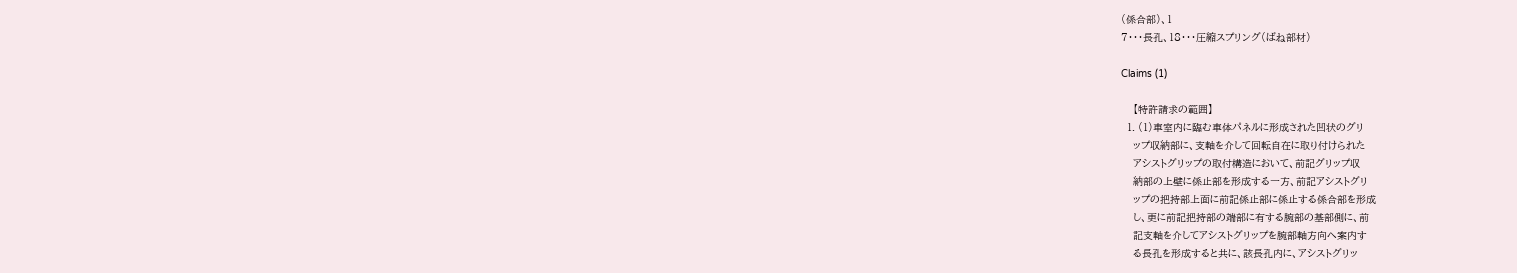(係合部)、1
7・・・長孔、18・・・圧縮スプリング(ばね部材)

Claims (1)

    【特許請求の範囲】
  1. (1)車室内に臨む車体パネルに形成された凹状のグリ
    ップ収納部に、支軸を介して回転自在に取り付けられた
    アシストグリップの取付構造において、前記グリップ収
    納部の上壁に係止部を形成する一方、前記アシストグリ
    ップの把持部上面に前記係止部に係止する係合部を形成
    し、更に前記把持部の端部に有する腕部の基部側に、前
    記支軸を介してアシストグリップを腕部軸方向へ案内す
    る長孔を形成すると共に、該長孔内に、アシストグリッ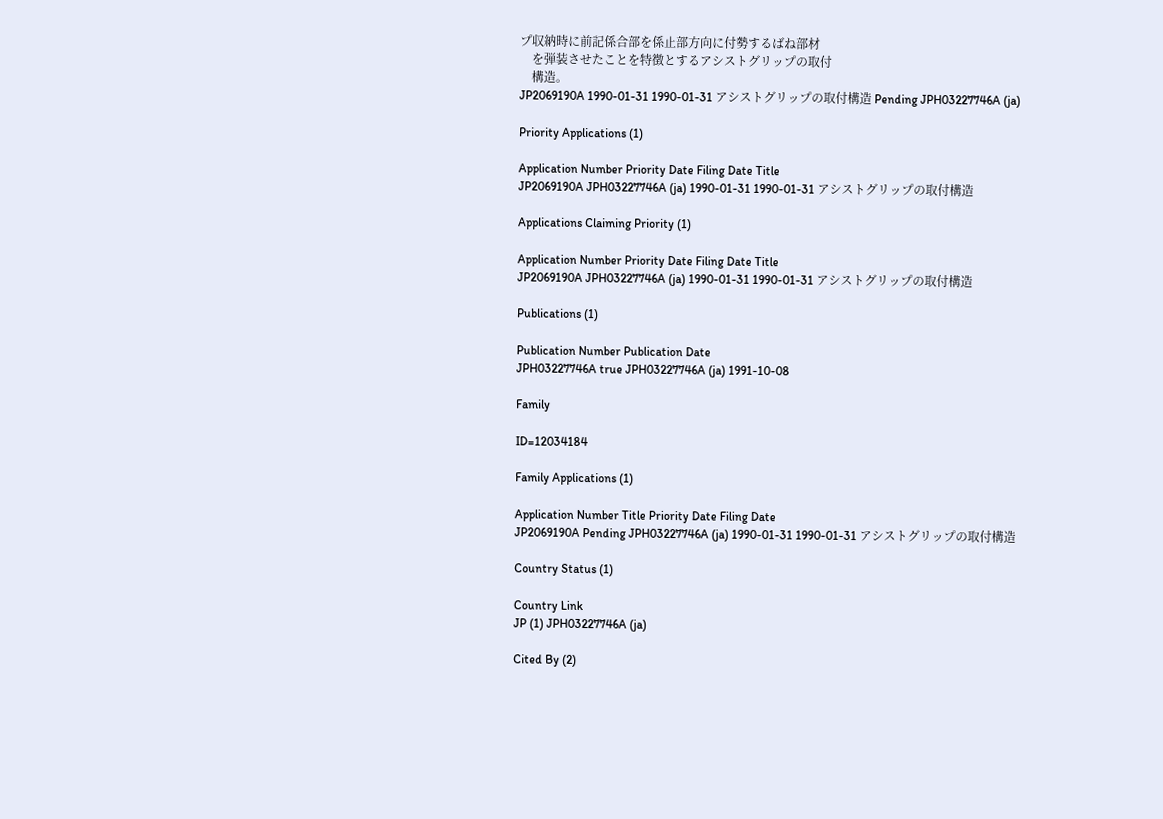プ収納時に前記係合部を係止部方向に付勢するばね部材
    を弾装させたことを特徴とするアシストグリップの取付
    構造。
JP2069190A 1990-01-31 1990-01-31 アシストグリップの取付構造 Pending JPH03227746A (ja)

Priority Applications (1)

Application Number Priority Date Filing Date Title
JP2069190A JPH03227746A (ja) 1990-01-31 1990-01-31 アシストグリップの取付構造

Applications Claiming Priority (1)

Application Number Priority Date Filing Date Title
JP2069190A JPH03227746A (ja) 1990-01-31 1990-01-31 アシストグリップの取付構造

Publications (1)

Publication Number Publication Date
JPH03227746A true JPH03227746A (ja) 1991-10-08

Family

ID=12034184

Family Applications (1)

Application Number Title Priority Date Filing Date
JP2069190A Pending JPH03227746A (ja) 1990-01-31 1990-01-31 アシストグリップの取付構造

Country Status (1)

Country Link
JP (1) JPH03227746A (ja)

Cited By (2)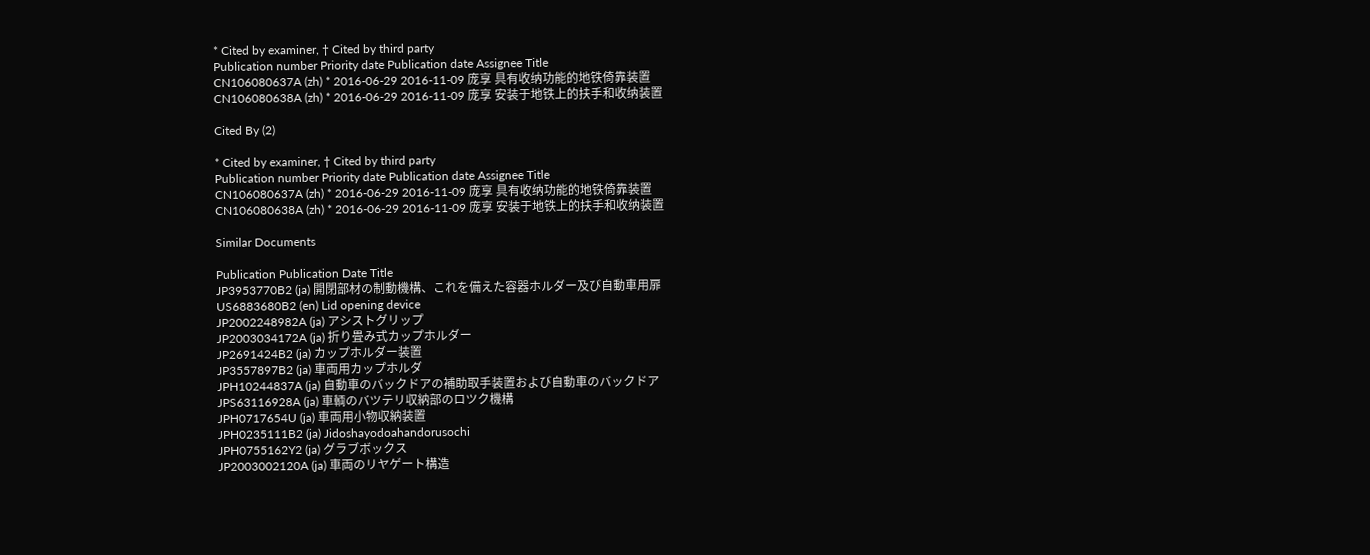* Cited by examiner, † Cited by third party
Publication number Priority date Publication date Assignee Title
CN106080637A (zh) * 2016-06-29 2016-11-09 庞享 具有收纳功能的地铁倚靠装置
CN106080638A (zh) * 2016-06-29 2016-11-09 庞享 安装于地铁上的扶手和收纳装置

Cited By (2)

* Cited by examiner, † Cited by third party
Publication number Priority date Publication date Assignee Title
CN106080637A (zh) * 2016-06-29 2016-11-09 庞享 具有收纳功能的地铁倚靠装置
CN106080638A (zh) * 2016-06-29 2016-11-09 庞享 安装于地铁上的扶手和收纳装置

Similar Documents

Publication Publication Date Title
JP3953770B2 (ja) 開閉部材の制動機構、これを備えた容器ホルダー及び自動車用扉
US6883680B2 (en) Lid opening device
JP2002248982A (ja) アシストグリップ
JP2003034172A (ja) 折り畳み式カップホルダー
JP2691424B2 (ja) カップホルダー装置
JP3557897B2 (ja) 車両用カップホルダ
JPH10244837A (ja) 自動車のバックドアの補助取手装置および自動車のバックドア
JPS63116928A (ja) 車輌のバツテリ収納部のロツク機構
JPH0717654U (ja) 車両用小物収納装置
JPH0235111B2 (ja) Jidoshayodoahandorusochi
JPH0755162Y2 (ja) グラブボックス
JP2003002120A (ja) 車両のリヤゲート構造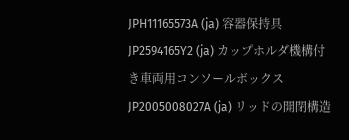JPH11165573A (ja) 容器保持具
JP2594165Y2 (ja) カップホルダ機構付き車両用コンソールボックス
JP2005008027A (ja) リッドの開閉構造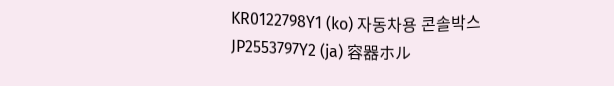KR0122798Y1 (ko) 자동차용 콘솔박스
JP2553797Y2 (ja) 容器ホル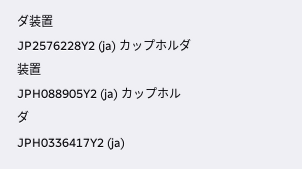ダ装置
JP2576228Y2 (ja) カップホルダ装置
JPH088905Y2 (ja) カップホルダ
JPH0336417Y2 (ja)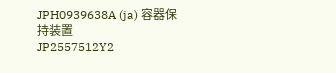JPH0939638A (ja) 容器保持装置
JP2557512Y2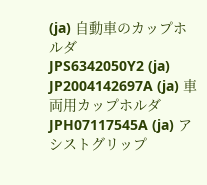(ja) 自動車のカップホルダ
JPS6342050Y2 (ja)
JP2004142697A (ja) 車両用カップホルダ
JPH07117545A (ja) アシストグリップ